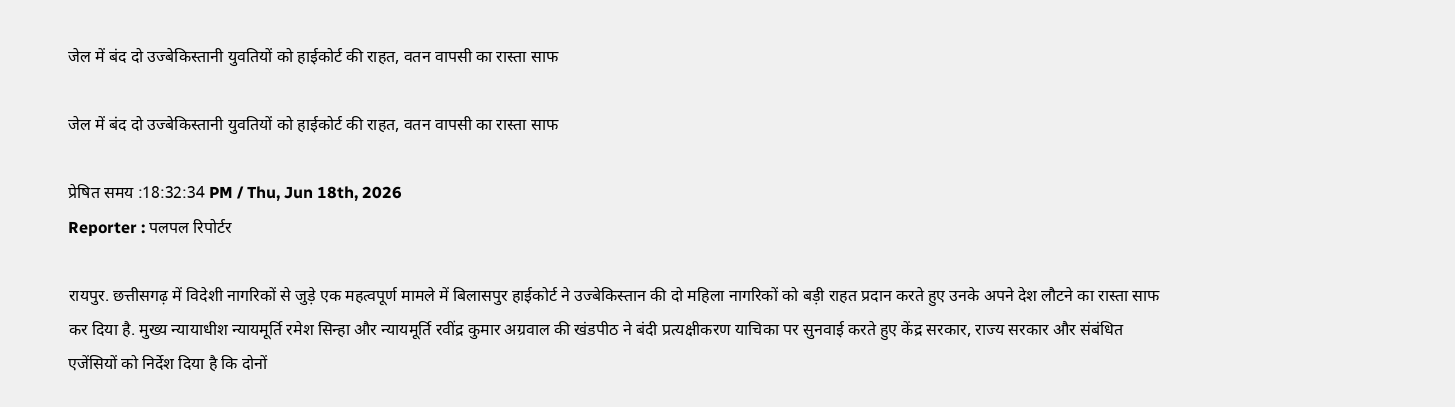जेल में बंद दो उज्बेकिस्तानी युवतियों को हाईकोर्ट की राहत, वतन वापसी का रास्ता साफ

जेल में बंद दो उज्बेकिस्तानी युवतियों को हाईकोर्ट की राहत, वतन वापसी का रास्ता साफ

प्रेषित समय :18:32:34 PM / Thu, Jun 18th, 2026
Reporter : पलपल रिपोर्टर

रायपुर. छत्तीसगढ़ में विदेशी नागरिकों से जुड़े एक महत्वपूर्ण मामले में बिलासपुर हाईकोर्ट ने उज्बेकिस्तान की दो महिला नागरिकों को बड़ी राहत प्रदान करते हुए उनके अपने देश लौटने का रास्ता साफ कर दिया है. मुख्य न्यायाधीश न्यायमूर्ति रमेश सिन्हा और न्यायमूर्ति रवींद्र कुमार अग्रवाल की खंडपीठ ने बंदी प्रत्यक्षीकरण याचिका पर सुनवाई करते हुए केंद्र सरकार, राज्य सरकार और संबंधित एजेंसियों को निर्देश दिया है कि दोनों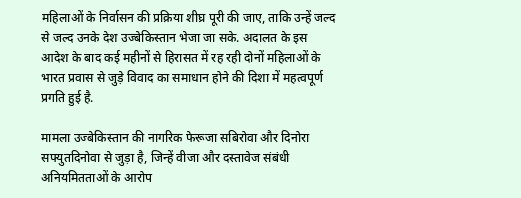महिलाओं के निर्वासन की प्रक्रिया शीघ्र पूरी की जाए, ताकि उन्हें जल्द से जल्द उनके देश उज्बेकिस्तान भेजा जा सके. अदालत के इस आदेश के बाद कई महीनों से हिरासत में रह रही दोनों महिलाओं के भारत प्रवास से जुड़े विवाद का समाधान होने की दिशा में महत्वपूर्ण प्रगति हुई है.

मामला उज्बेकिस्तान की नागरिक फेरूजा सबिरोवा और दिनोरा सफ्युतदिनोवा से जुड़ा है, जिन्हें वीजा और दस्तावेज संबंधी अनियमितताओं के आरोप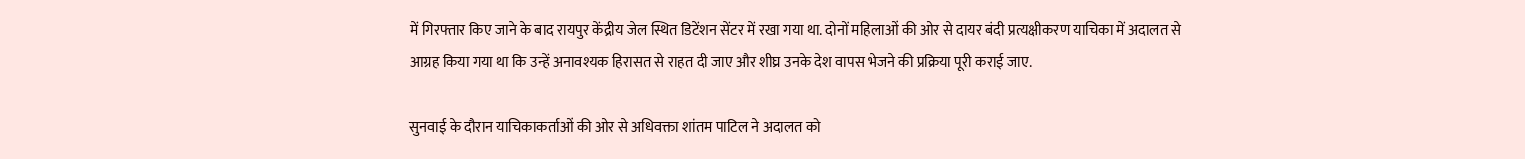में गिरफ्तार किए जाने के बाद रायपुर केंद्रीय जेल स्थित डिटेंशन सेंटर में रखा गया था. दोनों महिलाओं की ओर से दायर बंदी प्रत्यक्षीकरण याचिका में अदालत से आग्रह किया गया था कि उन्हें अनावश्यक हिरासत से राहत दी जाए और शीघ्र उनके देश वापस भेजने की प्रक्रिया पूरी कराई जाए.

सुनवाई के दौरान याचिकाकर्ताओं की ओर से अधिवक्ता शांतम पाटिल ने अदालत को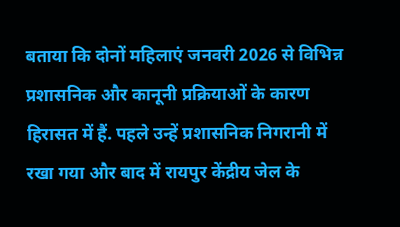बताया कि दोनों महिलाएं जनवरी 2026 से विभिन्न प्रशासनिक और कानूनी प्रक्रियाओं के कारण हिरासत में हैं. पहले उन्हें प्रशासनिक निगरानी में रखा गया और बाद में रायपुर केंद्रीय जेल के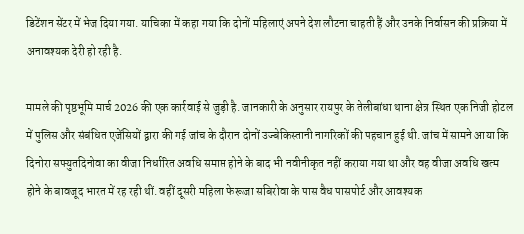डिटेंशन सेंटर में भेज दिया गया. याचिका में कहा गया कि दोनों महिलाएं अपने देश लौटना चाहती हैं और उनके निर्वासन की प्रक्रिया में अनावश्यक देरी हो रही है.

मामले की पृष्ठभूमि मार्च 2026 की एक कार्रवाई से जुड़ी है. जानकारी के अनुसार रायपुर के तेलीबांधा थाना क्षेत्र स्थित एक निजी होटल में पुलिस और संबंधित एजेंसियों द्वारा की गई जांच के दौरान दोनों उज्बेकिस्तानी नागरिकों की पहचान हुई थी. जांच में सामने आया कि दिनोरा सफ्युतदिनोवा का वीजा निर्धारित अवधि समाप्त होने के बाद भी नवीनीकृत नहीं कराया गया था और वह वीजा अवधि खत्म होने के बावजूद भारत में रह रही थीं. वहीं दूसरी महिला फेरूजा सबिरोवा के पास वैध पासपोर्ट और आवश्यक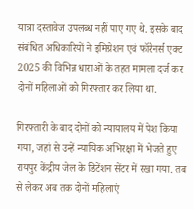यात्रा दस्तावेज उपलब्ध नहीं पाए गए थे. इसके बाद संबंधित अधिकारियों ने इमिग्रेशन एवं फॉरेनर्स एक्ट 2025 की विभिन्न धाराओं के तहत मामला दर्ज कर दोनों महिलाओं को गिरफ्तार कर लिया था.

गिरफ्तारी के बाद दोनों को न्यायालय में पेश किया गया, जहां से उन्हें न्यायिक अभिरक्षा में भेजते हुए रायपुर केंद्रीय जेल के डिटेंशन सेंटर में रखा गया. तब से लेकर अब तक दोनों महिलाएं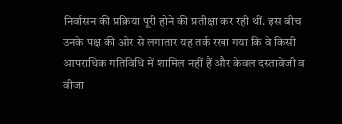निर्वासन की प्रक्रिया पूरी होने की प्रतीक्षा कर रही थीं. इस बीच उनके पक्ष की ओर से लगातार यह तर्क रखा गया कि वे किसी आपराधिक गतिविधि में शामिल नहीं हैं और केवल दस्तावेजी व वीजा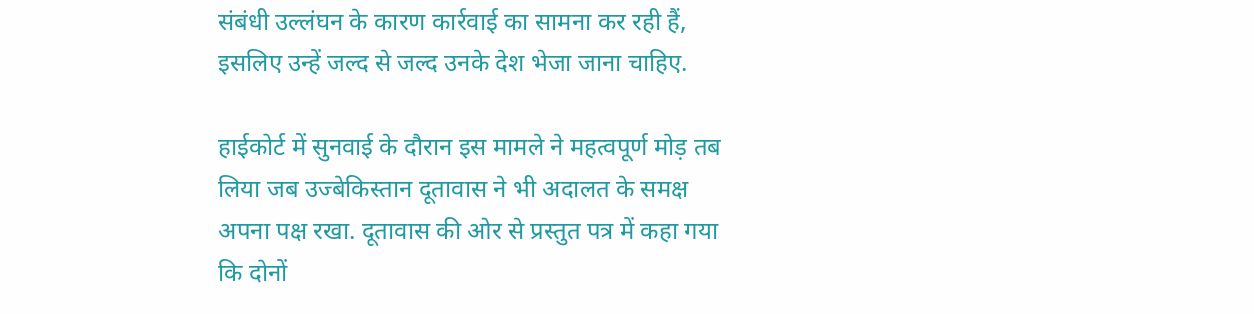संबंधी उल्लंघन के कारण कार्रवाई का सामना कर रही हैं, इसलिए उन्हें जल्द से जल्द उनके देश भेजा जाना चाहिए.

हाईकोर्ट में सुनवाई के दौरान इस मामले ने महत्वपूर्ण मोड़ तब लिया जब उज्बेकिस्तान दूतावास ने भी अदालत के समक्ष अपना पक्ष रखा. दूतावास की ओर से प्रस्तुत पत्र में कहा गया कि दोनों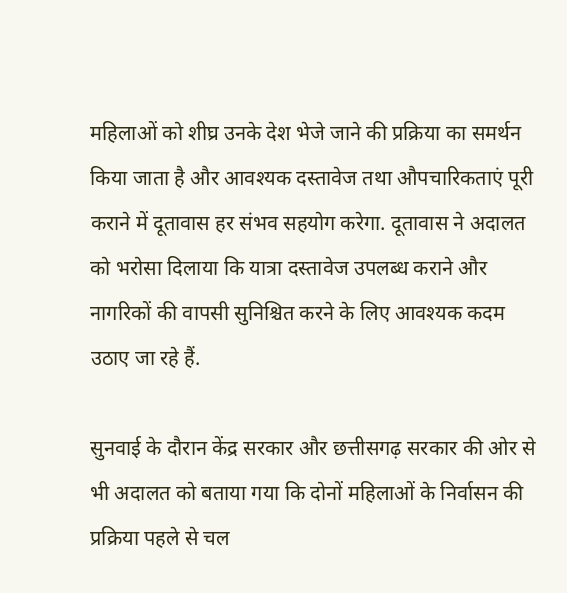महिलाओं को शीघ्र उनके देश भेजे जाने की प्रक्रिया का समर्थन किया जाता है और आवश्यक दस्तावेज तथा औपचारिकताएं पूरी कराने में दूतावास हर संभव सहयोग करेगा. दूतावास ने अदालत को भरोसा दिलाया कि यात्रा दस्तावेज उपलब्ध कराने और नागरिकों की वापसी सुनिश्चित करने के लिए आवश्यक कदम उठाए जा रहे हैं.

सुनवाई के दौरान केंद्र सरकार और छत्तीसगढ़ सरकार की ओर से भी अदालत को बताया गया कि दोनों महिलाओं के निर्वासन की प्रक्रिया पहले से चल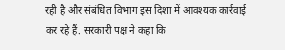रही है और संबंधित विभाग इस दिशा में आवश्यक कार्रवाई कर रहे हैं. सरकारी पक्ष ने कहा कि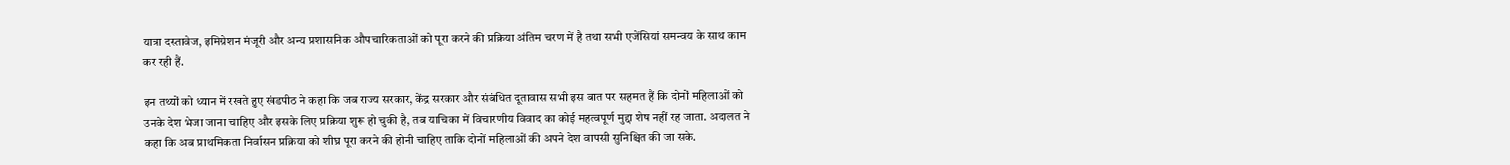यात्रा दस्तावेज, इमिग्रेशन मंजूरी और अन्य प्रशासनिक औपचारिकताओं को पूरा करने की प्रक्रिया अंतिम चरण में है तथा सभी एजेंसियां समन्वय के साथ काम कर रही हैं.

इन तथ्यों को ध्यान में रखते हुए खंडपीठ ने कहा कि जब राज्य सरकार, केंद्र सरकार और संबंधित दूतावास सभी इस बात पर सहमत हैं कि दोनों महिलाओं को उनके देश भेजा जाना चाहिए और इसके लिए प्रक्रिया शुरू हो चुकी है, तब याचिका में विचारणीय विवाद का कोई महत्वपूर्ण मुद्दा शेष नहीं रह जाता. अदालत ने कहा कि अब प्राथमिकता निर्वासन प्रक्रिया को शीघ्र पूरा करने की होनी चाहिए ताकि दोनों महिलाओं की अपने देश वापसी सुनिश्चित की जा सके.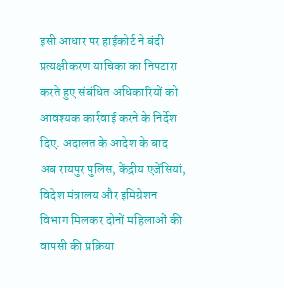इसी आधार पर हाईकोर्ट ने बंदी प्रत्यक्षीकरण याचिका का निपटारा करते हुए संबंधित अधिकारियों को आवश्यक कार्रवाई करने के निर्देश दिए. अदालत के आदेश के बाद अब रायपुर पुलिस, केंद्रीय एजेंसियां, विदेश मंत्रालय और इमिग्रेशन विभाग मिलकर दोनों महिलाओं की वापसी की प्रक्रिया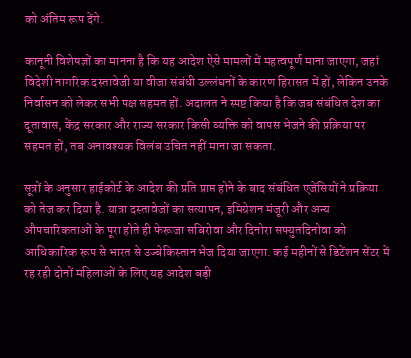को अंतिम रूप देंगे.

कानूनी विशेषज्ञों का मानना है कि यह आदेश ऐसे मामलों में महत्वपूर्ण माना जाएगा, जहां विदेशी नागरिक दस्तावेजी या वीजा संबंधी उल्लंघनों के कारण हिरासत में हों, लेकिन उनके निर्वासन को लेकर सभी पक्ष सहमत हों. अदालत ने स्पष्ट किया है कि जब संबंधित देश का दूतावास, केंद्र सरकार और राज्य सरकार किसी व्यक्ति को वापस भेजने की प्रक्रिया पर सहमत हों, तब अनावश्यक विलंब उचित नहीं माना जा सकता.

सूत्रों के अनुसार हाईकोर्ट के आदेश की प्रति प्राप्त होने के बाद संबंधित एजेंसियों ने प्रक्रिया को तेज कर दिया है. यात्रा दस्तावेजों का सत्यापन, इमिग्रेशन मंजूरी और अन्य औपचारिकताओं के पूरा होते ही फेरूजा सबिरोवा और दिनोरा सफ्युतदिनोवा को आधिकारिक रूप से भारत से उज्बेकिस्तान भेज दिया जाएगा. कई महीनों से डिटेंशन सेंटर में रह रही दोनों महिलाओं के लिए यह आदेश बड़ी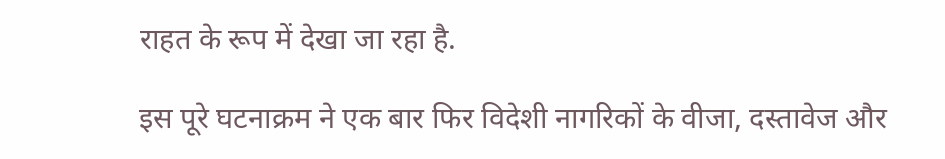राहत के रूप में देखा जा रहा है.

इस पूरे घटनाक्रम ने एक बार फिर विदेशी नागरिकों के वीजा, दस्तावेज और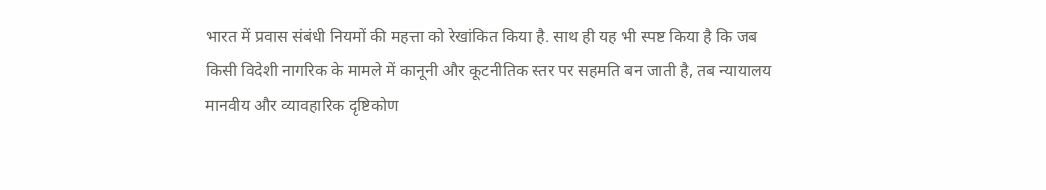भारत में प्रवास संबंधी नियमों की महत्ता को रेखांकित किया है. साथ ही यह भी स्पष्ट किया है कि जब किसी विदेशी नागरिक के मामले में कानूनी और कूटनीतिक स्तर पर सहमति बन जाती है, तब न्यायालय मानवीय और व्यावहारिक दृष्टिकोण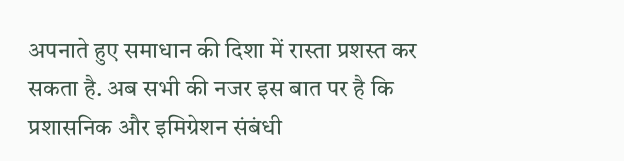अपनाते हुए समाधान की दिशा में रास्ता प्रशस्त कर सकता है. अब सभी की नजर इस बात पर है कि प्रशासनिक और इमिग्रेशन संबंधी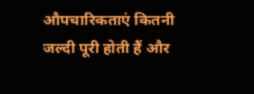औपचारिकताएं कितनी जल्दी पूरी होती हैं और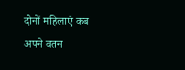दोनों महिलाएं कब अपने वतन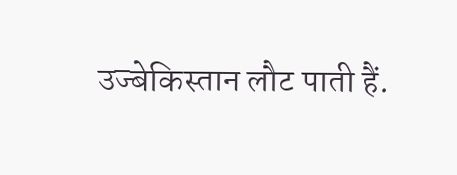उज्बेकिस्तान लौट पाती हैं.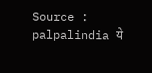Source : palpalindia ये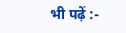भी पढ़ें :-